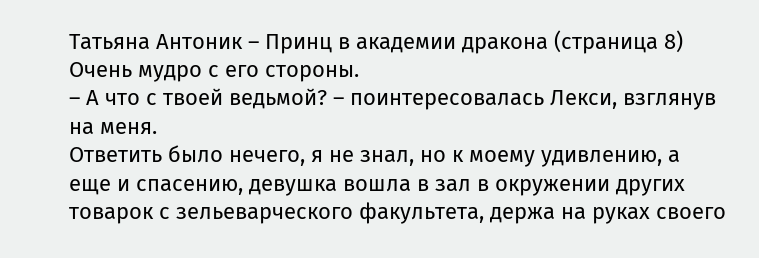Татьяна Антоник – Принц в академии дракона (страница 8)
Очень мудро с его стороны.
– А что с твоей ведьмой? – поинтересовалась Лекси, взглянув на меня.
Ответить было нечего, я не знал, но к моему удивлению, а еще и спасению, девушка вошла в зал в окружении других товарок с зельеварческого факультета, держа на руках своего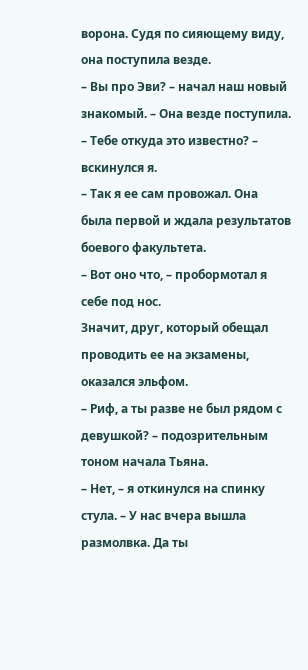ворона. Судя по сияющему виду, она поступила везде.
– Вы про Эви? – начал наш новый знакомый. – Она везде поступила.
– Тебе откуда это известно? – вскинулся я.
– Так я ее сам провожал. Она была первой и ждала результатов боевого факультета.
– Вот оно что, – пробормотал я себе под нос.
Значит, друг, который обещал проводить ее на экзамены, оказался эльфом.
– Риф, а ты разве не был рядом с девушкой? – подозрительным тоном начала Тьяна.
– Нет, – я откинулся на спинку стула. – У нас вчера вышла размолвка. Да ты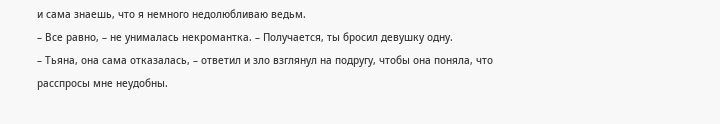и сама знаешь, что я немного недолюбливаю ведьм.
– Все равно, – не унималась некромантка. – Получается, ты бросил девушку одну.
– Тьяна, она сама отказалась, – ответил и зло взглянул на подругу, чтобы она поняла, что расспросы мне неудобны.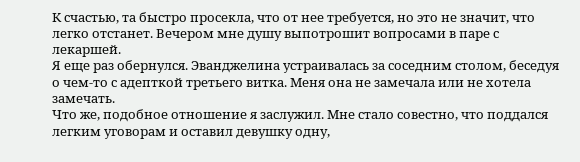К счастью, та быстро просекла, что от нее требуется, но это не значит, что легко отстанет. Вечером мне душу выпотрошит вопросами в паре с лекаршей.
Я еще раз обернулся. Эванджелина устраивалась за соседним столом, беседуя о чем-то с адепткой третьего витка. Меня она не замечала или не хотела замечать.
Что же, подобное отношение я заслужил. Мне стало совестно, что поддался легким уговорам и оставил девушку одну,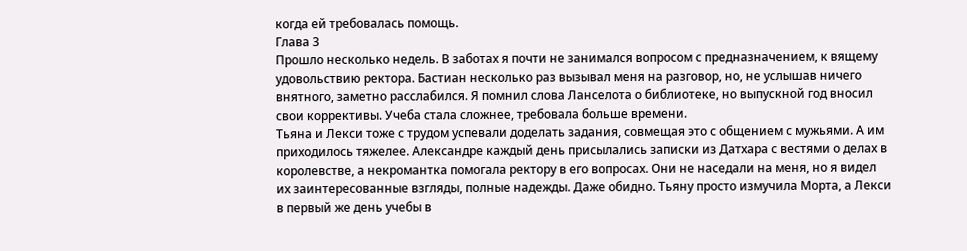когда ей требовалась помощь.
Глава 3
Прошло несколько недель. В заботах я почти не занимался вопросом с предназначением, к вящему удовольствию ректора. Бастиан несколько раз вызывал меня на разговор, но, не услышав ничего внятного, заметно расслабился. Я помнил слова Ланселота о библиотеке, но выпускной год вносил свои коррективы. Учеба стала сложнее, требовала больше времени.
Тьяна и Лекси тоже с трудом успевали доделать задания, совмещая это с общением с мужьями. А им приходилось тяжелее. Александре каждый день присылались записки из Датхара с вестями о делах в королевстве, а некромантка помогала ректору в его вопросах. Они не наседали на меня, но я видел их заинтересованные взгляды, полные надежды. Даже обидно. Тьяну просто измучила Морта, а Лекси в первый же день учебы в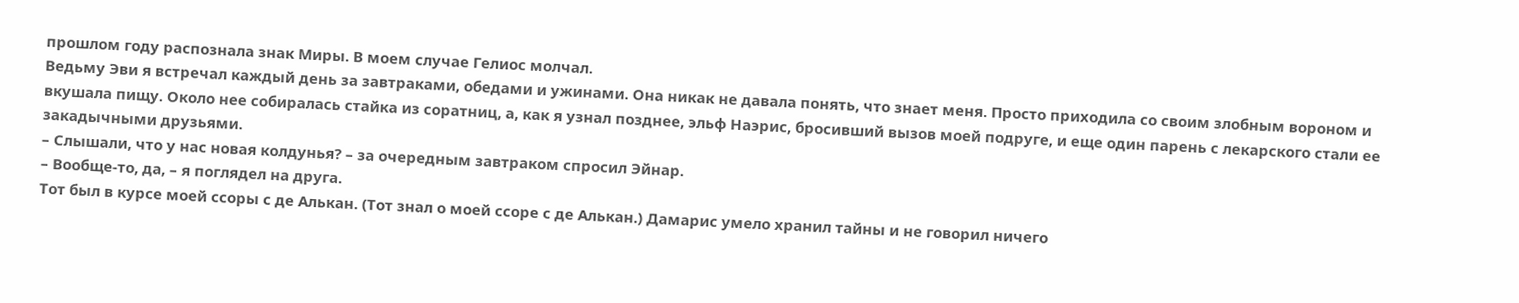прошлом году распознала знак Миры. В моем случае Гелиос молчал.
Ведьму Эви я встречал каждый день за завтраками, обедами и ужинами. Она никак не давала понять, что знает меня. Просто приходила со своим злобным вороном и вкушала пищу. Около нее собиралась стайка из соратниц, а, как я узнал позднее, эльф Наэрис, бросивший вызов моей подруге, и еще один парень с лекарского стали ее закадычными друзьями.
– Слышали, что у нас новая колдунья? – за очередным завтраком спросил Эйнар.
– Вообще-то, да, – я поглядел на друга.
Тот был в курсе моей ссоры с де Алькан. (Тот знал о моей ссоре с де Алькан.) Дамарис умело хранил тайны и не говорил ничего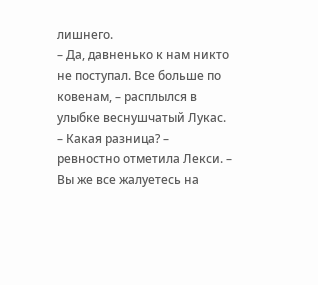лишнего.
– Да, давненько к нам никто не поступал. Все больше по ковенам, – расплылся в улыбке веснушчатый Лукас.
– Какая разница? – ревностно отметила Лекси. – Вы же все жалуетесь на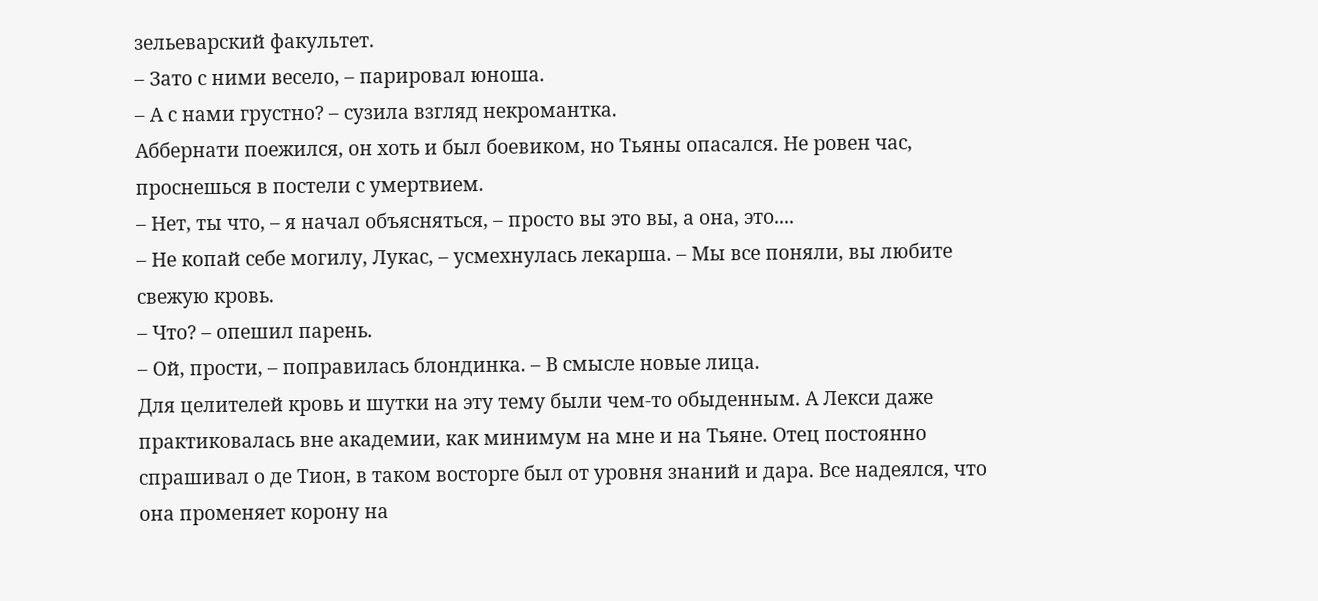зельеварский факультет.
– Зато с ними весело, – парировал юноша.
– А с нами грустно? – сузила взгляд некромантка.
Аббернати поежился, он хоть и был боевиком, но Тьяны опасался. Не ровен час, проснешься в постели с умертвием.
– Нет, ты что, – я начал объясняться, – просто вы это вы, а она, это....
– Не копай себе могилу, Лукас, – усмехнулась лекарша. – Мы все поняли, вы любите свежую кровь.
– Что? – опешил парень.
– Ой, прости, – поправилась блондинка. – В смысле новые лица.
Для целителей кровь и шутки на эту тему были чем-то обыденным. А Лекси даже практиковалась вне академии, как минимум на мне и на Тьяне. Отец постоянно спрашивал о де Тион, в таком восторге был от уровня знаний и дара. Все надеялся, что она променяет корону на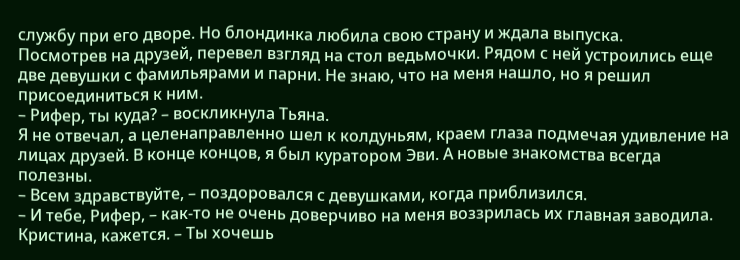службу при его дворе. Но блондинка любила свою страну и ждала выпуска.
Посмотрев на друзей, перевел взгляд на стол ведьмочки. Рядом с ней устроились еще две девушки с фамильярами и парни. Не знаю, что на меня нашло, но я решил присоединиться к ним.
– Рифер, ты куда? – воскликнула Тьяна.
Я не отвечал, а целенаправленно шел к колдуньям, краем глаза подмечая удивление на лицах друзей. В конце концов, я был куратором Эви. А новые знакомства всегда полезны.
– Всем здравствуйте, – поздоровался с девушками, когда приблизился.
– И тебе, Рифер, – как-то не очень доверчиво на меня воззрилась их главная заводила. Кристина, кажется. – Ты хочешь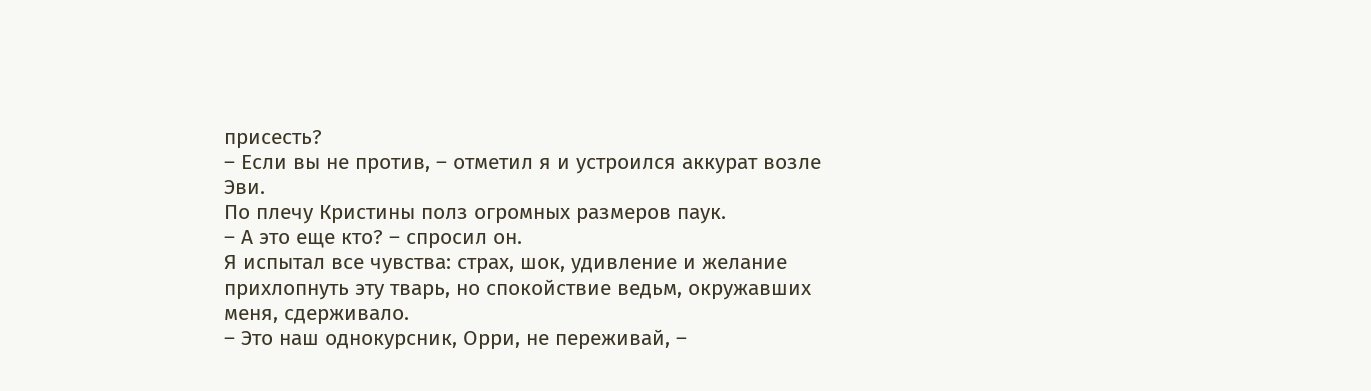присесть?
– Если вы не против, – отметил я и устроился аккурат возле Эви.
По плечу Кристины полз огромных размеров паук.
– А это еще кто? – спросил он.
Я испытал все чувства: страх, шок, удивление и желание прихлопнуть эту тварь, но спокойствие ведьм, окружавших меня, сдерживало.
– Это наш однокурсник, Орри, не переживай, –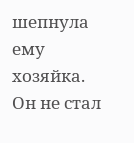шепнула ему хозяйка.
Он не стал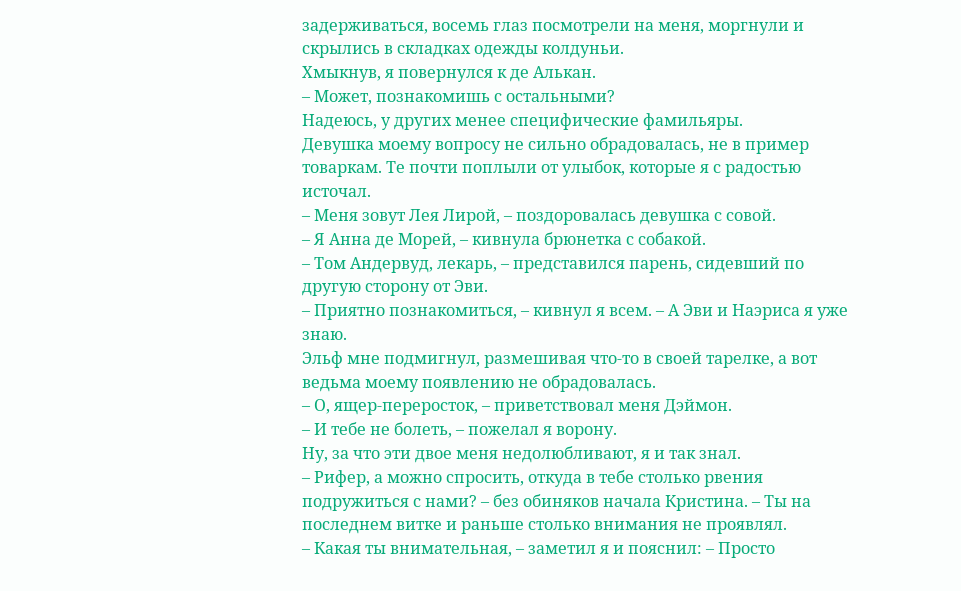задерживаться, восемь глаз посмотрели на меня, моргнули и скрылись в складках одежды колдуньи.
Хмыкнув, я повернулся к де Алькан.
– Может, познакомишь с остальными?
Надеюсь, у других менее специфические фамильяры.
Девушка моему вопросу не сильно обрадовалась, не в пример товаркам. Те почти поплыли от улыбок, которые я с радостью источал.
– Меня зовут Лея Лирой, – поздоровалась девушка с совой.
– Я Анна де Морей, – кивнула брюнетка с собакой.
– Том Андервуд, лекарь, – представился парень, сидевший по другую сторону от Эви.
– Приятно познакомиться, – кивнул я всем. – А Эви и Наэриса я уже знаю.
Эльф мне подмигнул, размешивая что-то в своей тарелке, а вот ведьма моему появлению не обрадовалась.
– О, ящер-переросток, – приветствовал меня Дэймон.
– И тебе не болеть, – пожелал я ворону.
Ну, за что эти двое меня недолюбливают, я и так знал.
– Рифер, а можно спросить, откуда в тебе столько рвения подружиться с нами? – без обиняков начала Кристина. – Ты на последнем витке и раньше столько внимания не проявлял.
– Какая ты внимательная, – заметил я и пояснил: – Просто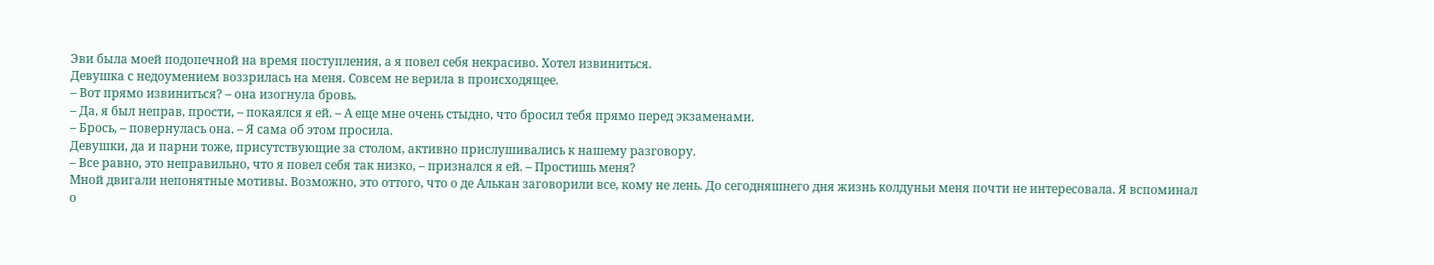Эви была моей подопечной на время поступления, а я повел себя некрасиво. Хотел извиниться.
Девушка с недоумением воззрилась на меня. Совсем не верила в происходящее.
– Вот прямо извиниться? – она изогнула бровь.
– Да, я был неправ, прости, – покаялся я ей. – А еще мне очень стыдно, что бросил тебя прямо перед экзаменами.
– Брось, – повернулась она. – Я сама об этом просила.
Девушки, да и парни тоже, присутствующие за столом, активно прислушивались к нашему разговору.
– Все равно, это неправильно, что я повел себя так низко, – признался я ей. – Простишь меня?
Мной двигали непонятные мотивы. Возможно, это оттого, что о де Алькан заговорили все, кому не лень. До сегодняшнего дня жизнь колдуньи меня почти не интересовала. Я вспоминал о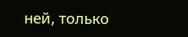ней, только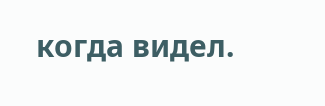когда видел.